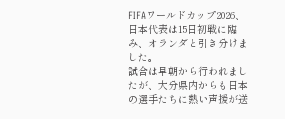FIFAワールドカップ2026、日本代表は15日初戦に臨み、オランダと引き分けました。
試合は早朝から行われましたが、大分県内からも日本の選手たちに熱い声援が送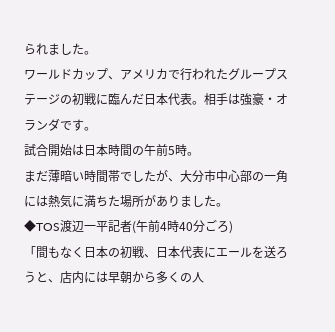られました。
ワールドカップ、アメリカで行われたグループステージの初戦に臨んだ日本代表。相手は強豪・オランダです。
試合開始は日本時間の午前5時。
まだ薄暗い時間帯でしたが、大分市中心部の一角には熱気に満ちた場所がありました。
◆TOS渡辺一平記者(午前4時40分ごろ)
「間もなく日本の初戦、日本代表にエールを送ろうと、店内には早朝から多くの人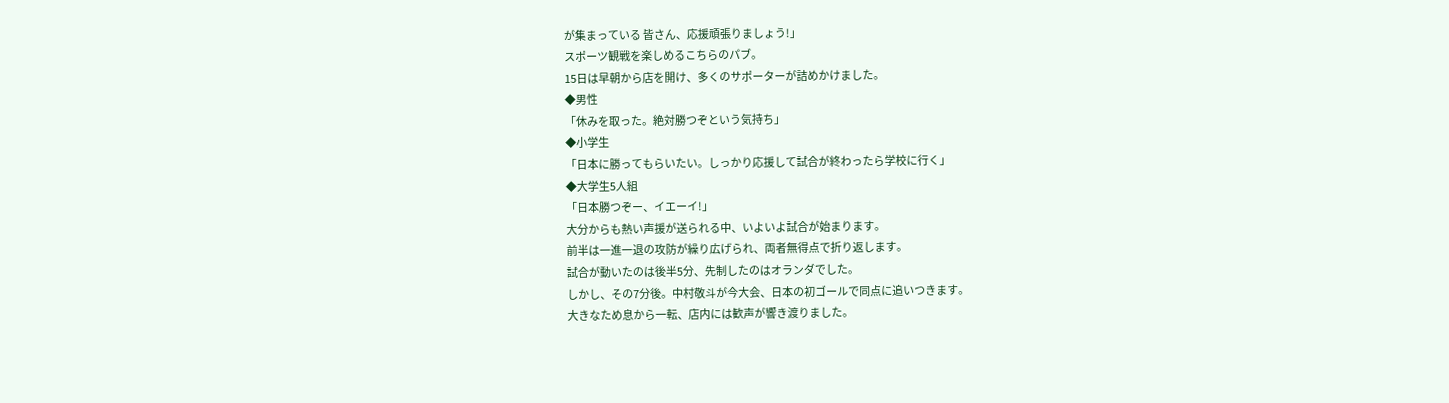が集まっている 皆さん、応援頑張りましょう!」
スポーツ観戦を楽しめるこちらのパブ。
15日は早朝から店を開け、多くのサポーターが詰めかけました。
◆男性
「休みを取った。絶対勝つぞという気持ち」
◆小学生
「日本に勝ってもらいたい。しっかり応援して試合が終わったら学校に行く」
◆大学生5人組
「日本勝つぞー、イエーイ!」
大分からも熱い声援が送られる中、いよいよ試合が始まります。
前半は一進一退の攻防が繰り広げられ、両者無得点で折り返します。
試合が動いたのは後半5分、先制したのはオランダでした。
しかし、その7分後。中村敬斗が今大会、日本の初ゴールで同点に追いつきます。
大きなため息から一転、店内には歓声が響き渡りました。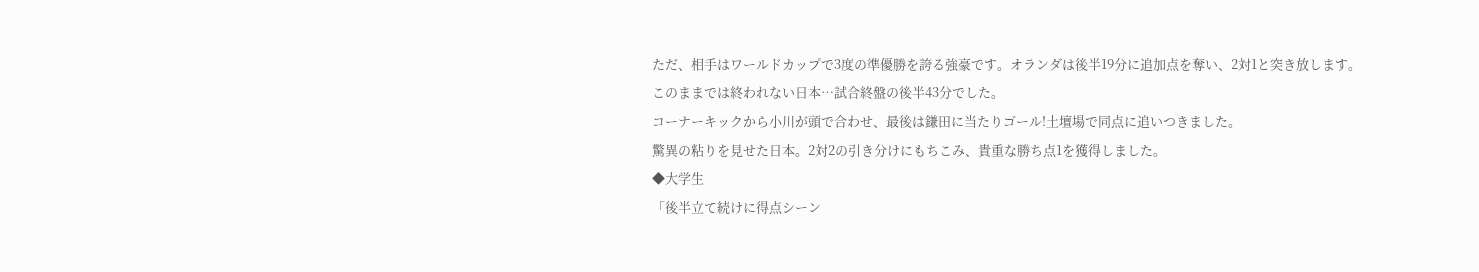ただ、相手はワールドカップで3度の準優勝を誇る強豪です。オランダは後半19分に追加点を奪い、2対1と突き放します。
このままでは終われない日本…試合終盤の後半43分でした。
コーナーキックから小川が頭で合わせ、最後は鎌田に当たりゴール!土壇場で同点に追いつきました。
驚異の粘りを見せた日本。2対2の引き分けにもちこみ、貴重な勝ち点1を獲得しました。
◆大学生
「後半立て続けに得点シーン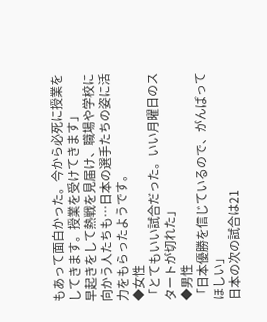もあって面白かった。今から必死に授業をしてきます。授業を受けてきます」
早起きをして熱戦を見届け、職場や学校に向かう人たちも…日本の選手たちの姿に活力をもらったようです。
◆女性
「とてもいい試合だった。いい月曜日のスタートが切れた」
◆男性
「日本優勝を信じているので、がんばってほしい」
日本の次の試合は21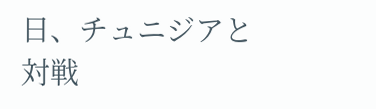日、チュニジアと対戦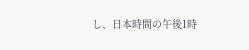し、日本時間の午後1時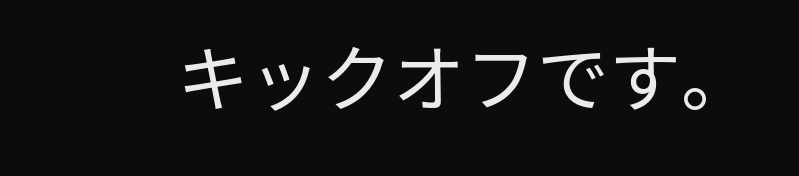キックオフです。